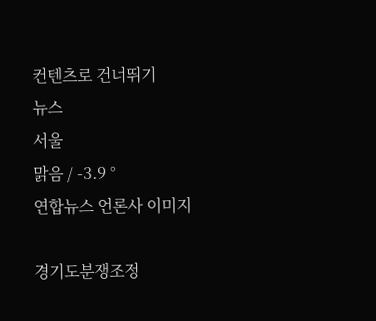컨텐츠로 건너뛰기
뉴스
서울
맑음 / -3.9 °
연합뉴스 언론사 이미지

경기도분쟁조정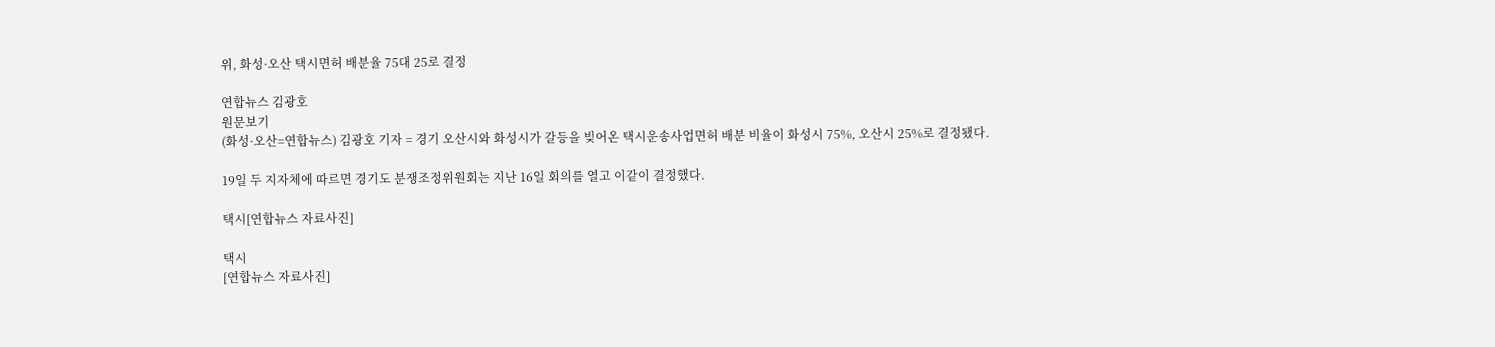위, 화성·오산 택시면허 배분율 75대 25로 결정

연합뉴스 김광호
원문보기
(화성·오산=연합뉴스) 김광호 기자 = 경기 오산시와 화성시가 갈등을 빚어온 택시운송사업면허 배분 비율이 화성시 75%, 오산시 25%로 결정됐다.

19일 두 지자체에 따르면 경기도 분쟁조정위원회는 지난 16일 회의를 열고 이같이 결정했다.

택시[연합뉴스 자료사진]

택시
[연합뉴스 자료사진]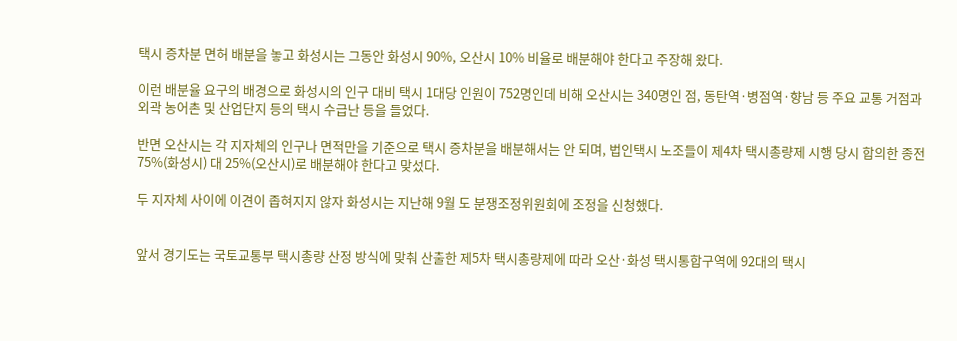택시 증차분 면허 배분을 놓고 화성시는 그동안 화성시 90%, 오산시 10% 비율로 배분해야 한다고 주장해 왔다.

이런 배분율 요구의 배경으로 화성시의 인구 대비 택시 1대당 인원이 752명인데 비해 오산시는 340명인 점, 동탄역·병점역·향남 등 주요 교통 거점과 외곽 농어촌 및 산업단지 등의 택시 수급난 등을 들었다.

반면 오산시는 각 지자체의 인구나 면적만을 기준으로 택시 증차분을 배분해서는 안 되며, 법인택시 노조들이 제4차 택시총량제 시행 당시 합의한 종전 75%(화성시) 대 25%(오산시)로 배분해야 한다고 맞섰다.

두 지자체 사이에 이견이 좁혀지지 않자 화성시는 지난해 9월 도 분쟁조정위원회에 조정을 신청했다.


앞서 경기도는 국토교통부 택시총량 산정 방식에 맞춰 산출한 제5차 택시총량제에 따라 오산·화성 택시통합구역에 92대의 택시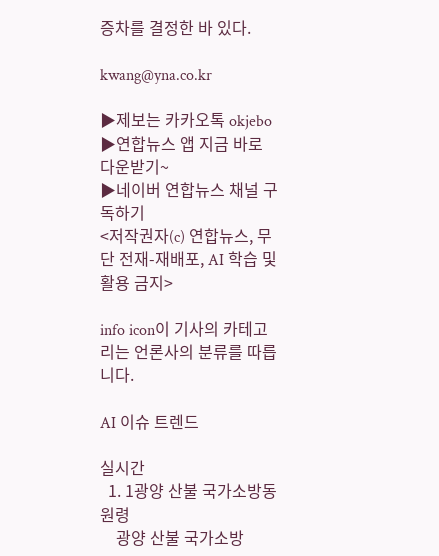증차를 결정한 바 있다.

kwang@yna.co.kr

▶제보는 카카오톡 okjebo
▶연합뉴스 앱 지금 바로 다운받기~
▶네이버 연합뉴스 채널 구독하기
<저작권자(c) 연합뉴스, 무단 전재-재배포, AI 학습 및 활용 금지>

info icon이 기사의 카테고리는 언론사의 분류를 따릅니다.

AI 이슈 트렌드

실시간
  1. 1광양 산불 국가소방동원령
    광양 산불 국가소방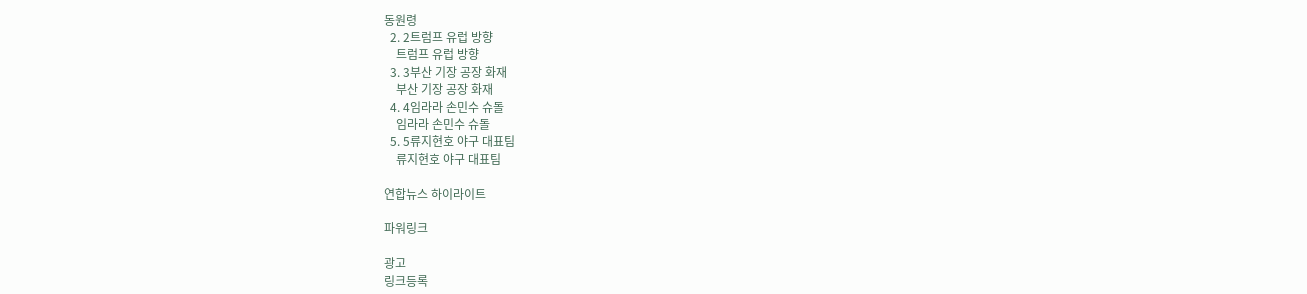동원령
  2. 2트럼프 유럽 방향
    트럼프 유럽 방향
  3. 3부산 기장 공장 화재
    부산 기장 공장 화재
  4. 4임라라 손민수 슈돌
    임라라 손민수 슈돌
  5. 5류지현호 야구 대표팀
    류지현호 야구 대표팀

연합뉴스 하이라이트

파워링크

광고
링크등록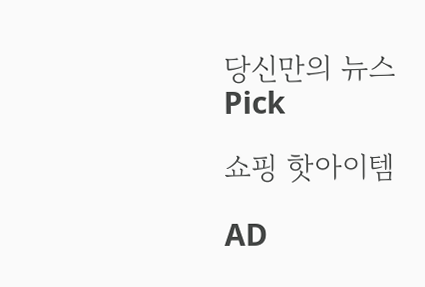당신만의 뉴스 Pick

쇼핑 핫아이템

AD